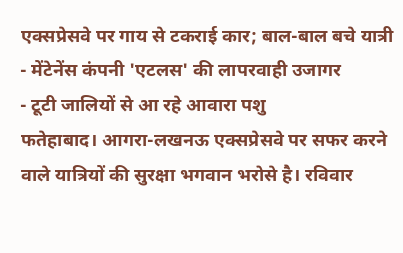एक्सप्रेसवे पर गाय से टकराई कार; बाल-बाल बचे यात्री
- मेंटेनेंस कंपनी 'एटलस' की लापरवाही उजागर
- टूटी जालियों से आ रहे आवारा पशु
फतेहाबाद। आगरा-लखनऊ एक्सप्रेसवे पर सफर करने वाले यात्रियों की सुरक्षा भगवान भरोसे है। रविवार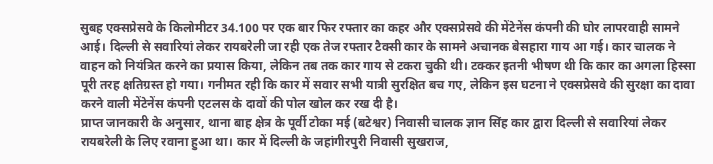सुबह एक्सप्रेसवे के किलोमीटर 34.100 पर एक बार फिर रफ्तार का कहर और एक्सप्रेसवे की मेंटेनेंस कंपनी की घोर लापरवाही सामने आई। दिल्ली से सवारियां लेकर रायबरेली जा रही एक तेज रफ्तार टैक्सी कार के सामने अचानक बेसहारा गाय आ गई। कार चालक ने वाहन को नियंत्रित करने का प्रयास किया, लेकिन तब तक कार गाय से टकरा चुकी थी। टक्कर इतनी भीषण थी कि कार का अगला हिस्सा पूरी तरह क्षतिग्रस्त हो गया। गनीमत रही कि कार में सवार सभी यात्री सुरक्षित बच गए, लेकिन इस घटना ने एक्सप्रेसवे की सुरक्षा का दावा करने वाली मेंटेनेंस कंपनी एटलस के दावों की पोल खोल कर रख दी है।
प्राप्त जानकारी के अनुसार, थाना बाह क्षेत्र के पूर्वी टोका मई (बटेश्वर) निवासी चालक ज्ञान सिंह कार द्वारा दिल्ली से सवारियां लेकर रायबरेली के लिए रवाना हुआ था। कार में दिल्ली के जहांगीरपुरी निवासी सुखराज,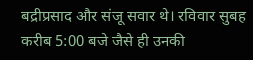बद्रीप्रसाद और संजू सवार थे। रविवार सुबह करीब 5:00 बजे जैसे ही उनकी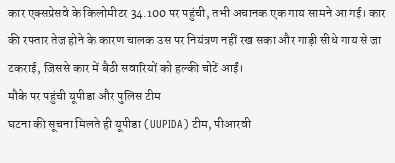कार एक्सप्रेसवे के किलोमीटर 34.100 पर पहुंची, तभी अचानक एक गाय सामने आ गई। कार की रफ्तार तेज होने के कारण चालक उस पर नियंत्रण नहीं रख सका और गाड़ी सीधे गाय से जा टकराई, जिससे कार में बैठी सवारियों को हल्की चोटें आईं।
मौके पर पहुंची यूपीडा और पुलिस टीम
घटना की सूचना मिलते ही यूपीडा (UUPIDA) टीम, पीआरवी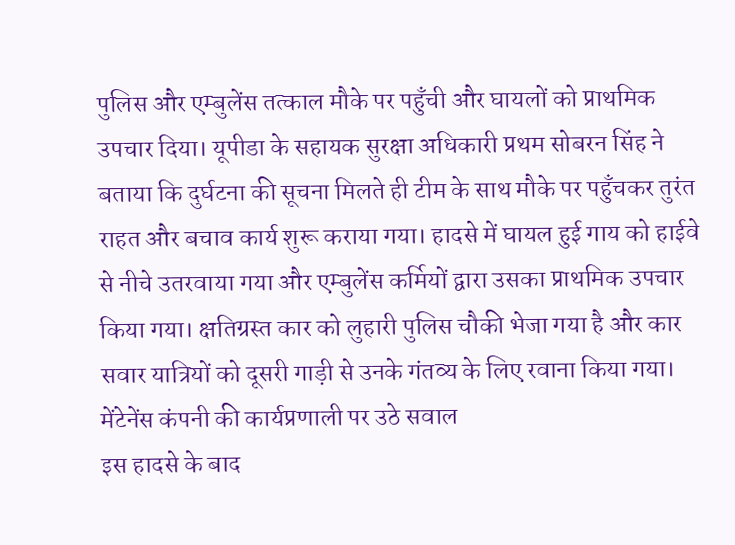पुलिस और एम्बुलेंस तत्काल मौके पर पहुँची और घायलों को प्राथमिक उपचार दिया। यूपीडा के सहायक सुरक्षा अधिकारी प्रथम सोबरन सिंह ने बताया कि दुर्घटना की सूचना मिलते ही टीम के साथ मौके पर पहुँचकर तुरंत राहत और बचाव कार्य शुरू कराया गया। हादसे में घायल हुई गाय को हाईवे से नीचे उतरवाया गया और एम्बुलेंस कर्मियों द्वारा उसका प्राथमिक उपचार किया गया। क्षतिग्रस्त कार को लुहारी पुलिस चौकी भेजा गया है और कार सवार यात्रियों को दूसरी गाड़ी से उनके गंतव्य के लिए रवाना किया गया।
मेंटेनेंस कंपनी की कार्यप्रणाली पर उठे सवाल
इस हादसे के बाद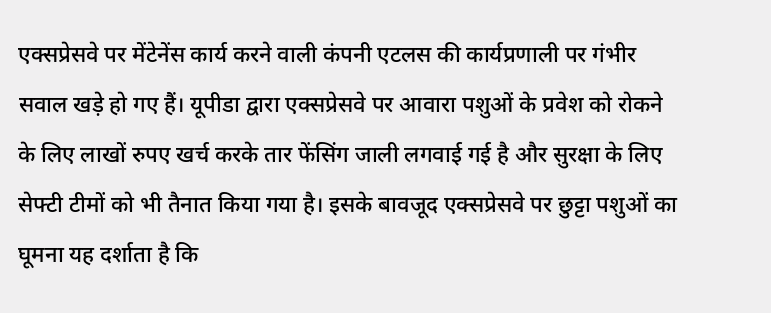एक्सप्रेसवे पर मेंटेनेंस कार्य करने वाली कंपनी एटलस की कार्यप्रणाली पर गंभीर सवाल खड़े हो गए हैं। यूपीडा द्वारा एक्सप्रेसवे पर आवारा पशुओं के प्रवेश को रोकने के लिए लाखों रुपए खर्च करके तार फेंसिंग जाली लगवाई गई है और सुरक्षा के लिए सेफ्टी टीमों को भी तैनात किया गया है। इसके बावजूद एक्सप्रेसवे पर छुट्टा पशुओं का घूमना यह दर्शाता है कि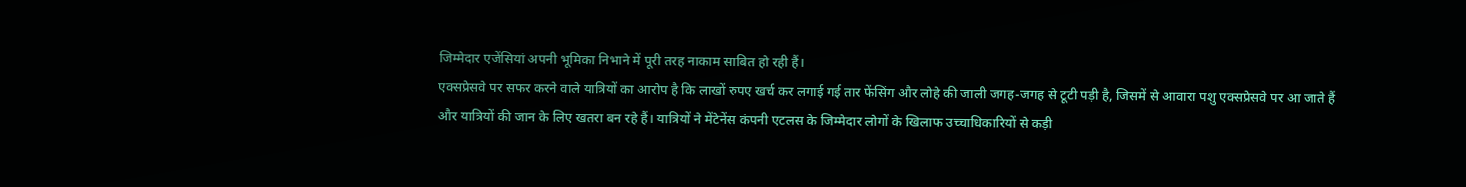जिम्मेदार एजेंसियां अपनी भूमिका निभाने में पूरी तरह नाकाम साबित हो रही हैं।
एक्सप्रेसवे पर सफर करने वाले यात्रियों का आरोप है कि लाखों रुपए खर्च कर लगाई गई तार फेंसिंग और लोहे की जाली जगह-जगह से टूटी पड़ी है, जिसमें से आवारा पशु एक्सप्रेसवे पर आ जाते हैं और यात्रियों की जान के लिए खतरा बन रहे हैं। यात्रियों ने मेंटेनेंस कंपनी एटलस के जिम्मेदार लोगों के खिलाफ उच्चाधिकारियों से कड़ी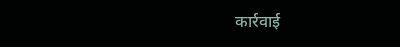कार्रवाई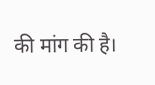की मांग की है।